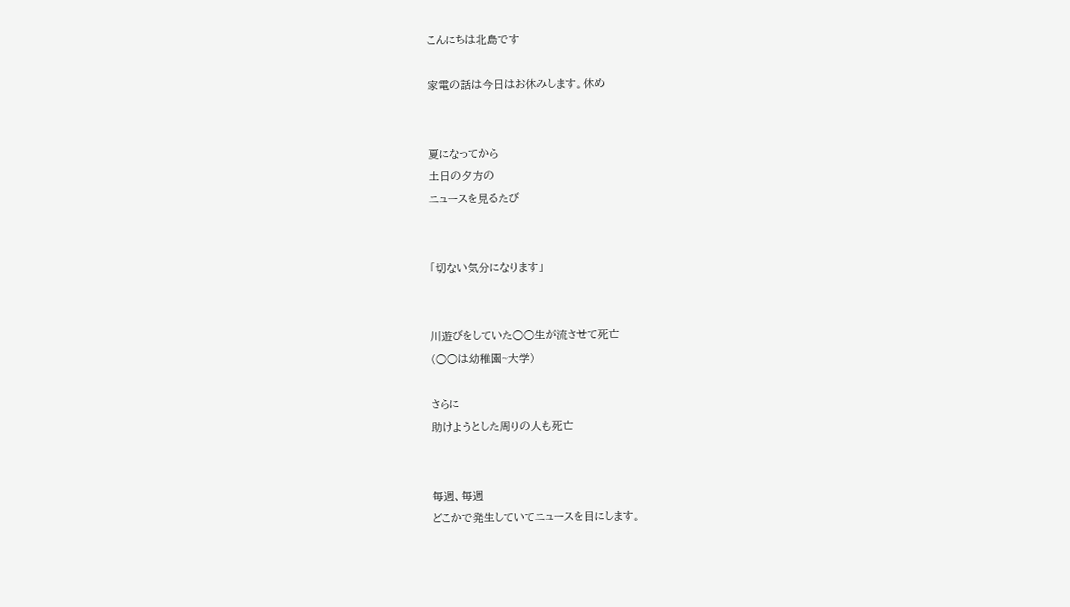こんにちは北島です

家電の話は今日はお休みします。休め


夏になってから
土日の夕方の
ニュースを見るたび


「切ない気分になります」


川遊びをしていた○○生が流させて死亡
(○○は幼稚園~大学)

さらに
助けようとした周りの人も死亡


毎週、毎週
どこかで発生していてニュースを目にします。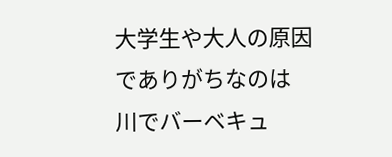大学生や大人の原因
でありがちなのは
川でバーベキュ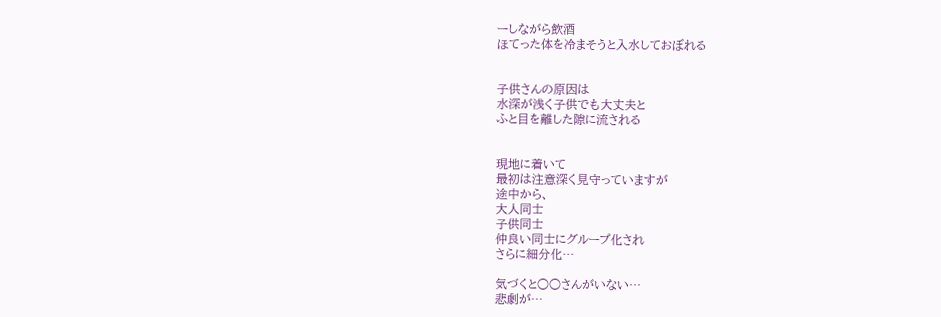ーしながら飲酒
ほてった体を冷まそうと入水しておぼれる


子供さんの原因は
水深が浅く子供でも大丈夫と
ふと目を離した隙に流される


現地に着いて
最初は注意深く見守っていますが
途中から、
大人同士
子供同士
仲良い同士にグループ化され
さらに細分化…

気づくと○○さんがいない…
悲劇が…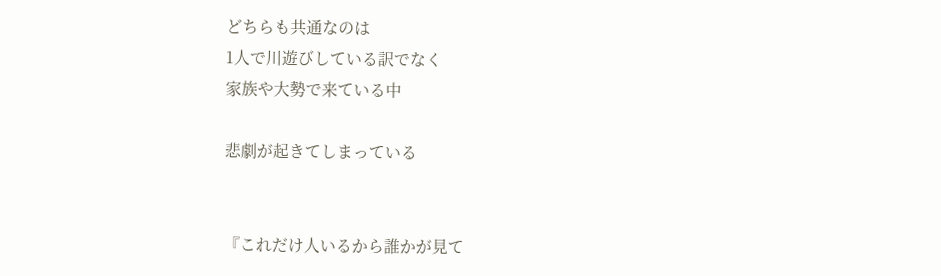どちらも共通なのは
1人で川遊びしている訳でなく
家族や大勢で来ている中

悲劇が起きてしまっている


『これだけ人いるから誰かが見て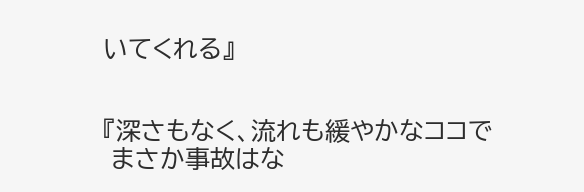いてくれる』


『深さもなく、流れも緩やかなココで
 まさか事故はな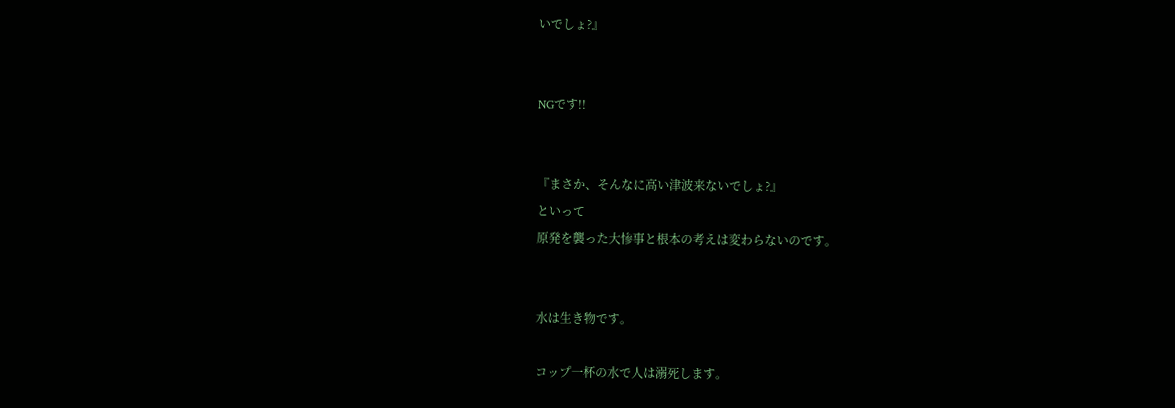いでしょ?』


NGです!!


『まさか、そんなに高い津波来ないでしょ?』
といって
原発を襲った大惨事と根本の考えは変わらないのです。


水は生き物です。

コップ一杯の水で人は溺死します。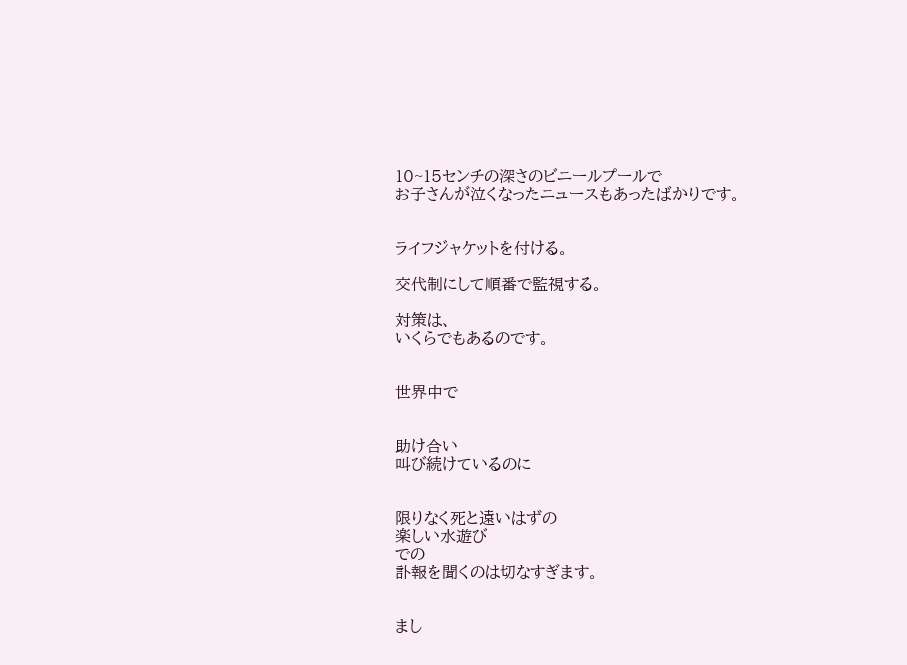10~15センチの深さのビニールプールで
お子さんが泣くなったニュースもあったばかりです。


ライフジャケットを付ける。

交代制にして順番で監視する。

対策は、
いくらでもあるのです。


世界中で


助け合い
叫び続けているのに


限りなく死と遠いはずの
楽しい水遊び
での
訃報を聞くのは切なすぎます。


まし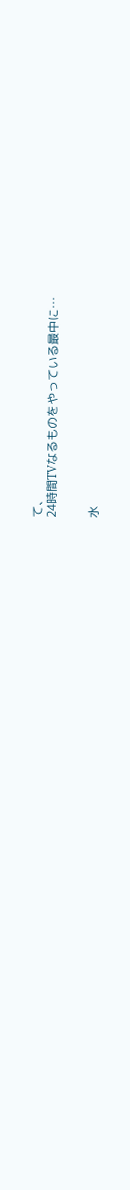て、
24時間TVなるものをやっている最中に…


水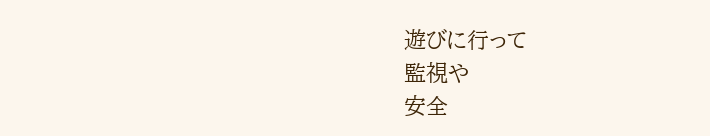遊びに行って
監視や
安全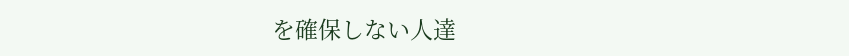を確保しない人達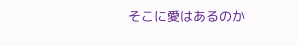そこに愛はあるのか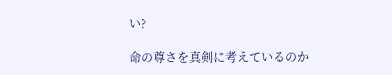い?

命の尊さを真剣に考えているのか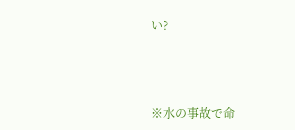い?



※水の事故で命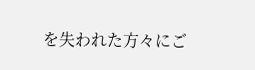を失われた方々にご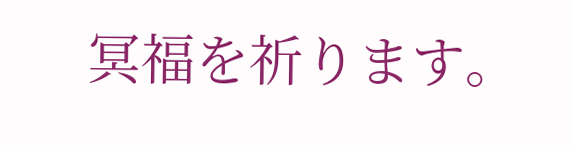冥福を祈ります。